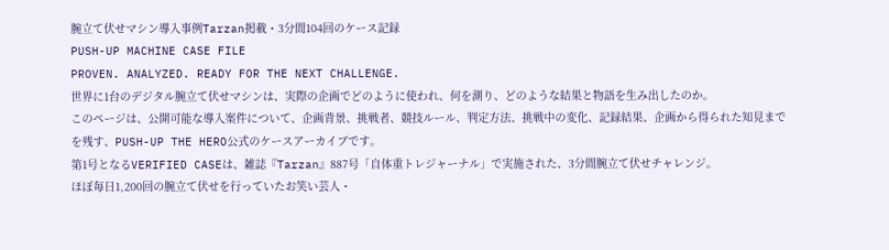腕立て伏せマシン導入事例Tarzan掲載・3分間104回のケース記録
PUSH-UP MACHINE CASE FILE
PROVEN. ANALYZED. READY FOR THE NEXT CHALLENGE.
世界に1台のデジタル腕立て伏せマシンは、実際の企画でどのように使われ、何を測り、どのような結果と物語を生み出したのか。
このページは、公開可能な導入案件について、企画背景、挑戦者、競技ルール、判定方法、挑戦中の変化、記録結果、企画から得られた知見までを残す、PUSH-UP THE HERO公式のケースアーカイブです。
第1号となるVERIFIED CASEは、雑誌『Tarzan』887号「自体重トレジャーナル」で実施された、3分間腕立て伏せチャレンジ。
ほぼ毎日1,200回の腕立て伏せを行っていたお笑い芸人・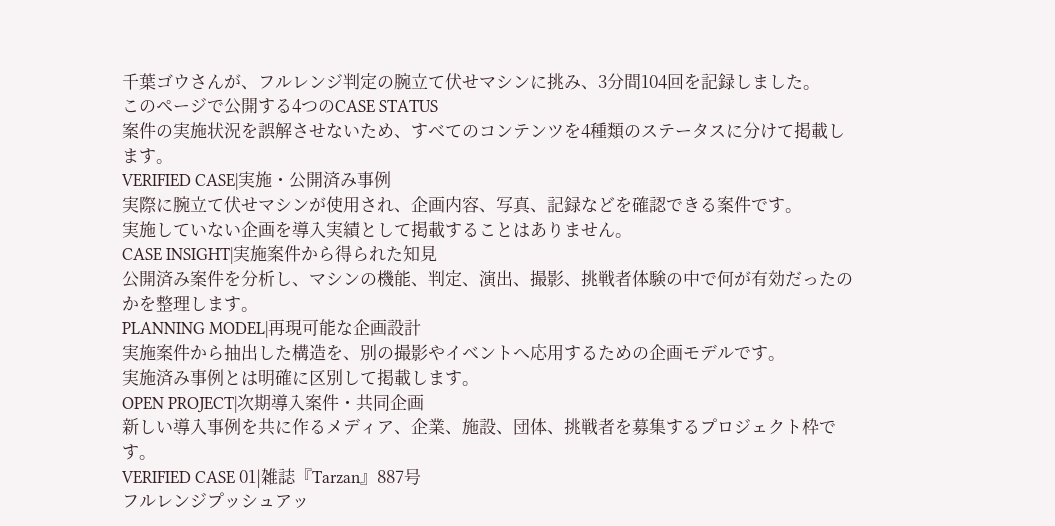千葉ゴウさんが、フルレンジ判定の腕立て伏せマシンに挑み、3分間104回を記録しました。
このページで公開する4つのCASE STATUS
案件の実施状況を誤解させないため、すべてのコンテンツを4種類のステータスに分けて掲載します。
VERIFIED CASE|実施・公開済み事例
実際に腕立て伏せマシンが使用され、企画内容、写真、記録などを確認できる案件です。
実施していない企画を導入実績として掲載することはありません。
CASE INSIGHT|実施案件から得られた知見
公開済み案件を分析し、マシンの機能、判定、演出、撮影、挑戦者体験の中で何が有効だったのかを整理します。
PLANNING MODEL|再現可能な企画設計
実施案件から抽出した構造を、別の撮影やイベントへ応用するための企画モデルです。
実施済み事例とは明確に区別して掲載します。
OPEN PROJECT|次期導入案件・共同企画
新しい導入事例を共に作るメディア、企業、施設、団体、挑戦者を募集するプロジェクト枠です。
VERIFIED CASE 01|雑誌『Tarzan』887号
フルレンジプッシュアッ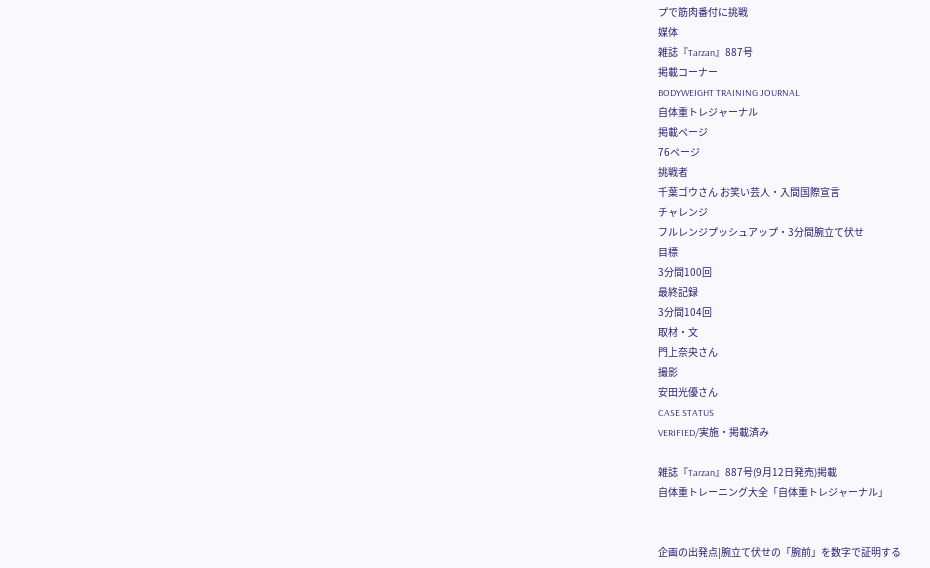プで筋肉番付に挑戦
媒体
雑誌『Tarzan』887号
掲載コーナー
BODYWEIGHT TRAINING JOURNAL
自体重トレジャーナル
掲載ページ
76ページ
挑戦者
千葉ゴウさん お笑い芸人・入間国際宣言
チャレンジ
フルレンジプッシュアップ・3分間腕立て伏せ
目標
3分間100回
最終記録
3分間104回
取材・文
門上奈央さん
撮影
安田光優さん
CASE STATUS
VERIFIED/実施・掲載済み

雑誌『Tarzan』887号(9月12日発売)掲載
自体重トレーニング大全「自体重トレジャーナル」


企画の出発点|腕立て伏せの「腕前」を数字で証明する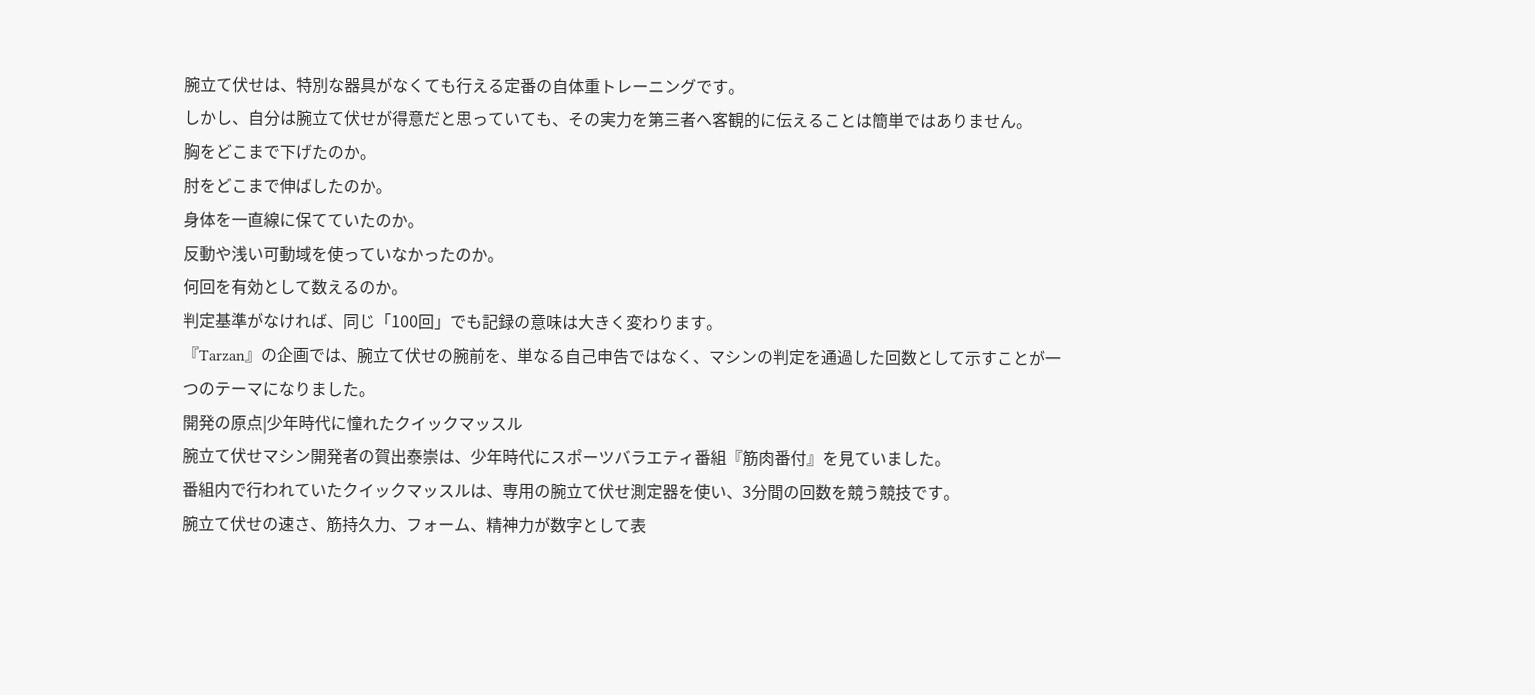腕立て伏せは、特別な器具がなくても行える定番の自体重トレーニングです。
しかし、自分は腕立て伏せが得意だと思っていても、その実力を第三者へ客観的に伝えることは簡単ではありません。
胸をどこまで下げたのか。
肘をどこまで伸ばしたのか。
身体を一直線に保てていたのか。
反動や浅い可動域を使っていなかったのか。
何回を有効として数えるのか。
判定基準がなければ、同じ「100回」でも記録の意味は大きく変わります。
『Tarzan』の企画では、腕立て伏せの腕前を、単なる自己申告ではなく、マシンの判定を通過した回数として示すことが一つのテーマになりました。
開発の原点|少年時代に憧れたクイックマッスル
腕立て伏せマシン開発者の賀出泰崇は、少年時代にスポーツバラエティ番組『筋肉番付』を見ていました。
番組内で行われていたクイックマッスルは、専用の腕立て伏せ測定器を使い、3分間の回数を競う競技です。
腕立て伏せの速さ、筋持久力、フォーム、精神力が数字として表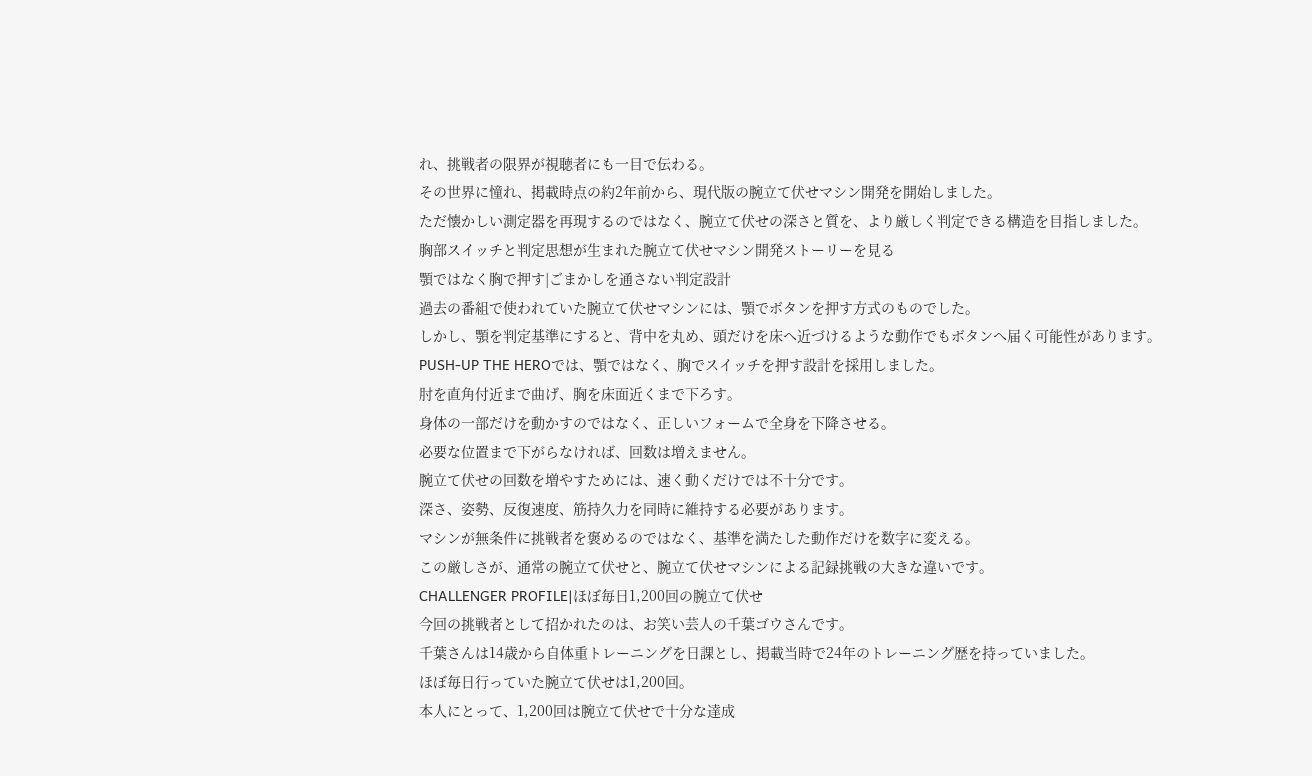れ、挑戦者の限界が視聴者にも一目で伝わる。
その世界に憧れ、掲載時点の約2年前から、現代版の腕立て伏せマシン開発を開始しました。
ただ懐かしい測定器を再現するのではなく、腕立て伏せの深さと質を、より厳しく判定できる構造を目指しました。
胸部スイッチと判定思想が生まれた腕立て伏せマシン開発ストーリーを見る
顎ではなく胸で押す|ごまかしを通さない判定設計
過去の番組で使われていた腕立て伏せマシンには、顎でボタンを押す方式のものでした。
しかし、顎を判定基準にすると、背中を丸め、頭だけを床へ近づけるような動作でもボタンへ届く可能性があります。
PUSH-UP THE HEROでは、顎ではなく、胸でスイッチを押す設計を採用しました。
肘を直角付近まで曲げ、胸を床面近くまで下ろす。
身体の一部だけを動かすのではなく、正しいフォームで全身を下降させる。
必要な位置まで下がらなければ、回数は増えません。
腕立て伏せの回数を増やすためには、速く動くだけでは不十分です。
深さ、姿勢、反復速度、筋持久力を同時に維持する必要があります。
マシンが無条件に挑戦者を褒めるのではなく、基準を満たした動作だけを数字に変える。
この厳しさが、通常の腕立て伏せと、腕立て伏せマシンによる記録挑戦の大きな違いです。
CHALLENGER PROFILE|ほぼ毎日1,200回の腕立て伏せ
今回の挑戦者として招かれたのは、お笑い芸人の千葉ゴウさんです。
千葉さんは14歳から自体重トレーニングを日課とし、掲載当時で24年のトレーニング歴を持っていました。
ほぼ毎日行っていた腕立て伏せは1,200回。
本人にとって、1,200回は腕立て伏せで十分な達成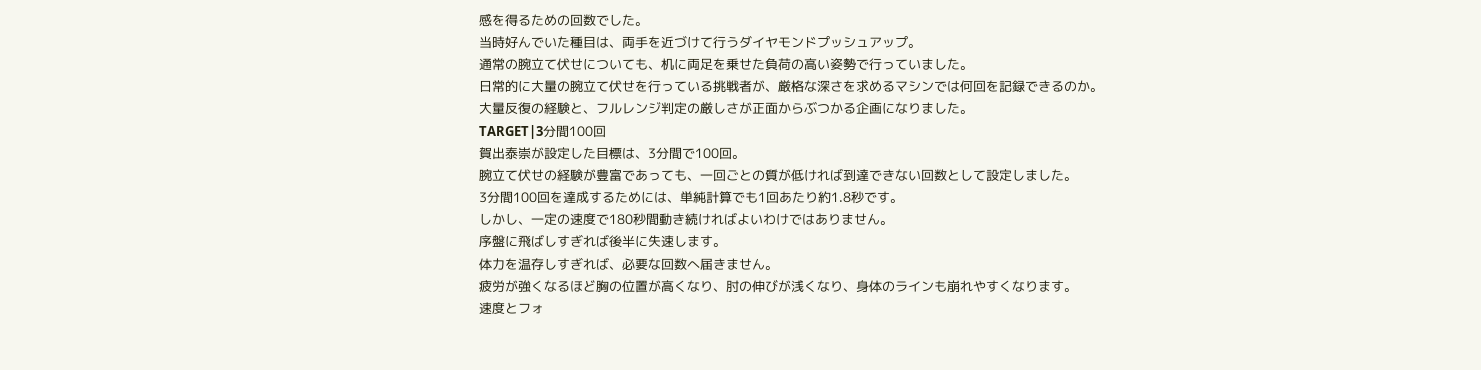感を得るための回数でした。
当時好んでいた種目は、両手を近づけて行うダイヤモンドプッシュアップ。
通常の腕立て伏せについても、机に両足を乗せた負荷の高い姿勢で行っていました。
日常的に大量の腕立て伏せを行っている挑戦者が、厳格な深さを求めるマシンでは何回を記録できるのか。
大量反復の経験と、フルレンジ判定の厳しさが正面からぶつかる企画になりました。
TARGET|3分間100回
賀出泰崇が設定した目標は、3分間で100回。
腕立て伏せの経験が豊富であっても、一回ごとの質が低ければ到達できない回数として設定しました。
3分間100回を達成するためには、単純計算でも1回あたり約1.8秒です。
しかし、一定の速度で180秒間動き続ければよいわけではありません。
序盤に飛ばしすぎれば後半に失速します。
体力を温存しすぎれば、必要な回数へ届きません。
疲労が強くなるほど胸の位置が高くなり、肘の伸びが浅くなり、身体のラインも崩れやすくなります。
速度とフォ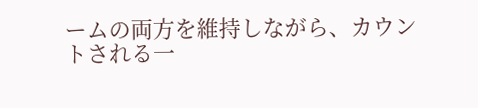ームの両方を維持しながら、カウントされる一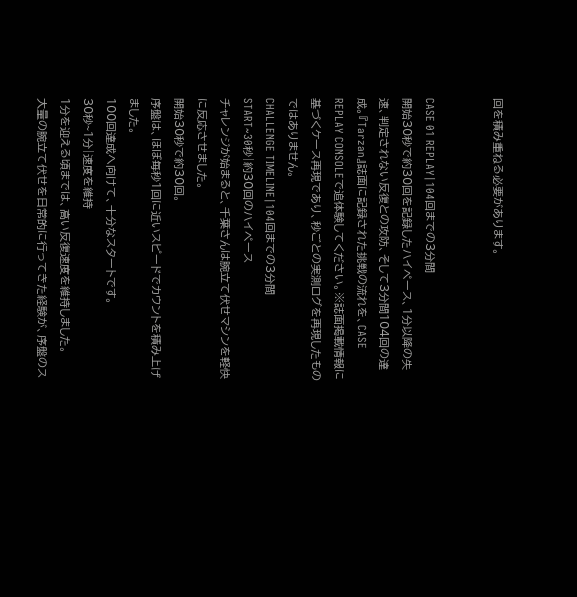回を積み重ねる必要があります。


CASE 01 REPLAY|104回までの3分間
開始30秒で約30回を記録したハイペース、1分以降の失速、判定されない反復との攻防、そして3分間104回の達成。『Tarzan』誌面に記録された挑戦の流れを、CASE REPLAY CONSOLEで追体験してください。※誌面掲載情報に基づくケース再現であり、秒ごとの実測ログを再現したものではありません。
CHALLENGE TIMELINE|104回までの3分間
START~30秒|約30回のハイペース
チャレンジが始まると、千葉さんは腕立て伏せマシンを軽快に反応させました。
開始30秒で約30回。
序盤は、ほぼ毎秒1回に近いスピードでカウントを積み上げました。
100回達成へ向けて、十分なスタートです。
30秒~1分|速度を維持
1分を迎える頃までは、高い反復速度を維持しました。
大量の腕立て伏せを日常的に行ってきた経験が、序盤のス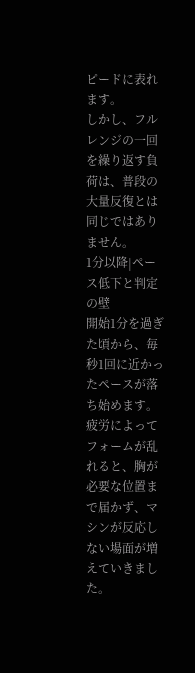ピードに表れます。
しかし、フルレンジの一回を繰り返す負荷は、普段の大量反復とは同じではありません。
1分以降|ペース低下と判定の壁
開始1分を過ぎた頃から、毎秒1回に近かったペースが落ち始めます。
疲労によってフォームが乱れると、胸が必要な位置まで届かず、マシンが反応しない場面が増えていきました。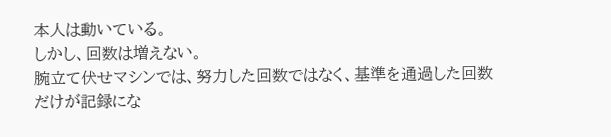本人は動いている。
しかし、回数は増えない。
腕立て伏せマシンでは、努力した回数ではなく、基準を通過した回数だけが記録にな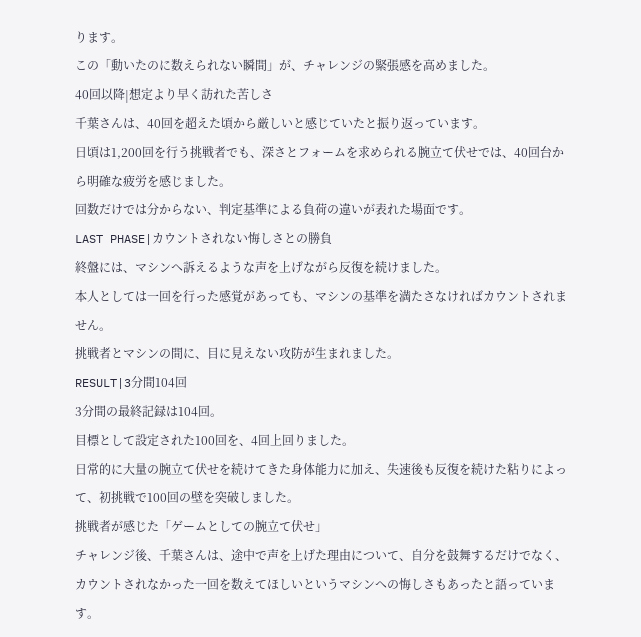ります。
この「動いたのに数えられない瞬間」が、チャレンジの緊張感を高めました。
40回以降|想定より早く訪れた苦しさ
千葉さんは、40回を超えた頃から厳しいと感じていたと振り返っています。
日頃は1,200回を行う挑戦者でも、深さとフォームを求められる腕立て伏せでは、40回台から明確な疲労を感じました。
回数だけでは分からない、判定基準による負荷の違いが表れた場面です。
LAST PHASE|カウントされない悔しさとの勝負
終盤には、マシンへ訴えるような声を上げながら反復を続けました。
本人としては一回を行った感覚があっても、マシンの基準を満たさなければカウントされません。
挑戦者とマシンの間に、目に見えない攻防が生まれました。
RESULT|3分間104回
3分間の最終記録は104回。
目標として設定された100回を、4回上回りました。
日常的に大量の腕立て伏せを続けてきた身体能力に加え、失速後も反復を続けた粘りによって、初挑戦で100回の壁を突破しました。
挑戦者が感じた「ゲームとしての腕立て伏せ」
チャレンジ後、千葉さんは、途中で声を上げた理由について、自分を鼓舞するだけでなく、カウントされなかった一回を数えてほしいというマシンへの悔しさもあったと語っています。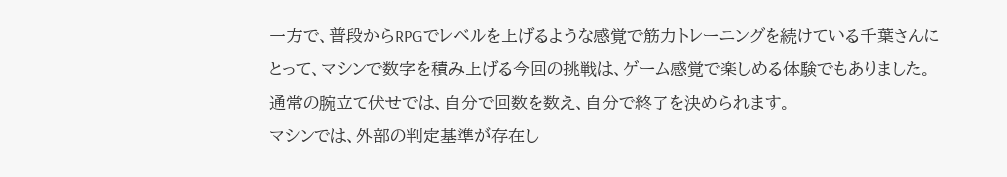一方で、普段からRPGでレベルを上げるような感覚で筋力トレーニングを続けている千葉さんにとって、マシンで数字を積み上げる今回の挑戦は、ゲーム感覚で楽しめる体験でもありました。
通常の腕立て伏せでは、自分で回数を数え、自分で終了を決められます。
マシンでは、外部の判定基準が存在し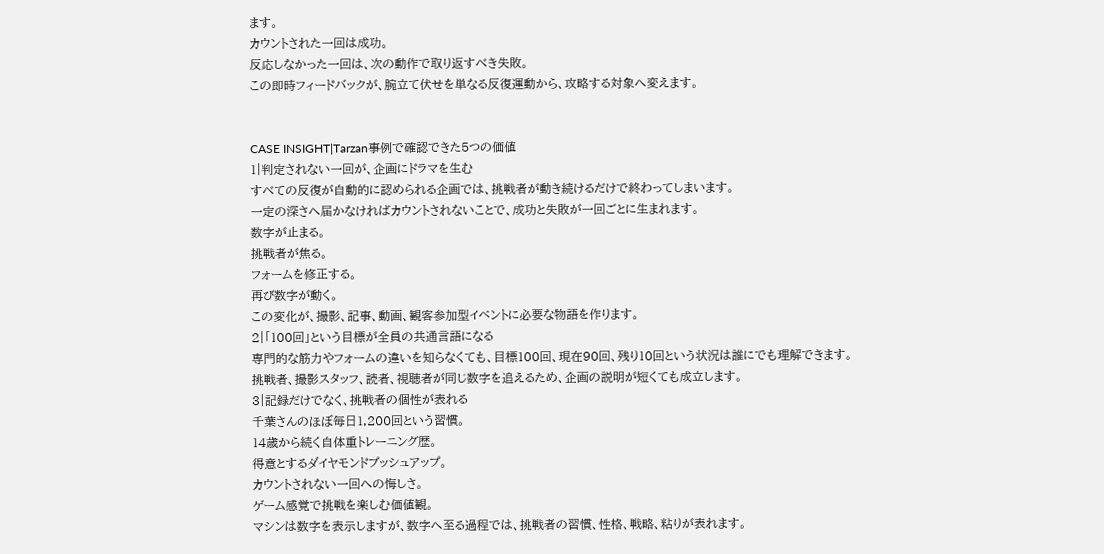ます。
カウントされた一回は成功。
反応しなかった一回は、次の動作で取り返すべき失敗。
この即時フィードバックが、腕立て伏せを単なる反復運動から、攻略する対象へ変えます。


CASE INSIGHT|Tarzan事例で確認できた5つの価値
1|判定されない一回が、企画にドラマを生む
すべての反復が自動的に認められる企画では、挑戦者が動き続けるだけで終わってしまいます。
一定の深さへ届かなければカウントされないことで、成功と失敗が一回ごとに生まれます。
数字が止まる。
挑戦者が焦る。
フォームを修正する。
再び数字が動く。
この変化が、撮影、記事、動画、観客参加型イベントに必要な物語を作ります。
2|「100回」という目標が全員の共通言語になる
専門的な筋力やフォームの違いを知らなくても、目標100回、現在90回、残り10回という状況は誰にでも理解できます。
挑戦者、撮影スタッフ、読者、視聴者が同じ数字を追えるため、企画の説明が短くても成立します。
3|記録だけでなく、挑戦者の個性が表れる
千葉さんのほぼ毎日1,200回という習慣。
14歳から続く自体重トレーニング歴。
得意とするダイヤモンドプッシュアップ。
カウントされない一回への悔しさ。
ゲーム感覚で挑戦を楽しむ価値観。
マシンは数字を表示しますが、数字へ至る過程では、挑戦者の習慣、性格、戦略、粘りが表れます。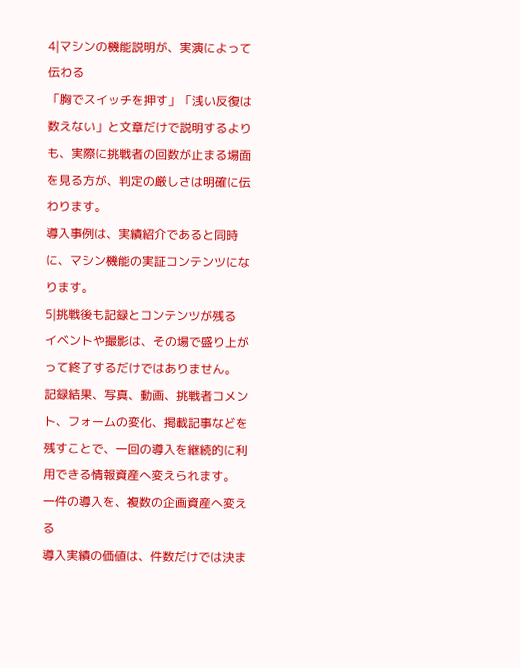4|マシンの機能説明が、実演によって伝わる
「胸でスイッチを押す」「浅い反復は数えない」と文章だけで説明するよりも、実際に挑戦者の回数が止まる場面を見る方が、判定の厳しさは明確に伝わります。
導入事例は、実績紹介であると同時に、マシン機能の実証コンテンツになります。
5|挑戦後も記録とコンテンツが残る
イベントや撮影は、その場で盛り上がって終了するだけではありません。
記録結果、写真、動画、挑戦者コメント、フォームの変化、掲載記事などを残すことで、一回の導入を継続的に利用できる情報資産へ変えられます。
一件の導入を、複数の企画資産へ変える
導入実績の価値は、件数だけでは決ま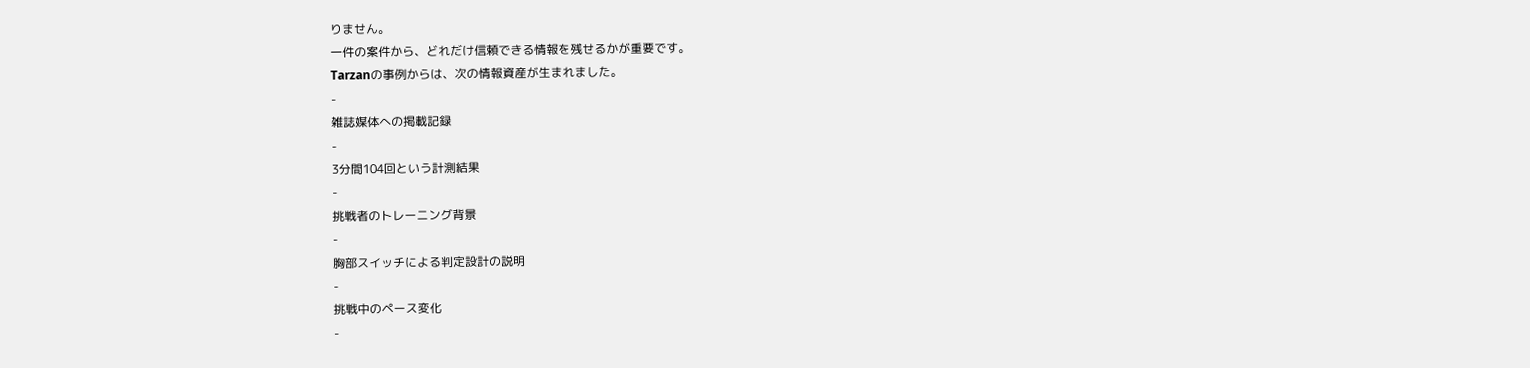りません。
一件の案件から、どれだけ信頼できる情報を残せるかが重要です。
Tarzanの事例からは、次の情報資産が生まれました。
-
雑誌媒体への掲載記録
-
3分間104回という計測結果
-
挑戦者のトレーニング背景
-
胸部スイッチによる判定設計の説明
-
挑戦中のペース変化
-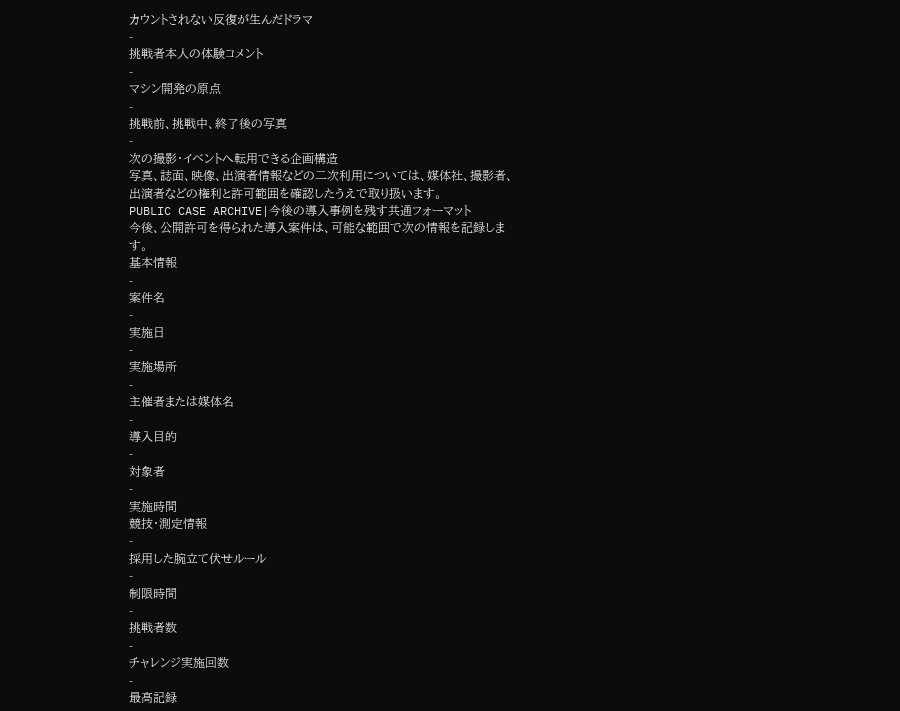カウントされない反復が生んだドラマ
-
挑戦者本人の体験コメント
-
マシン開発の原点
-
挑戦前、挑戦中、終了後の写真
-
次の撮影・イベントへ転用できる企画構造
写真、誌面、映像、出演者情報などの二次利用については、媒体社、撮影者、出演者などの権利と許可範囲を確認したうえで取り扱います。
PUBLIC CASE ARCHIVE|今後の導入事例を残す共通フォーマット
今後、公開許可を得られた導入案件は、可能な範囲で次の情報を記録します。
基本情報
-
案件名
-
実施日
-
実施場所
-
主催者または媒体名
-
導入目的
-
対象者
-
実施時間
競技・測定情報
-
採用した腕立て伏せルール
-
制限時間
-
挑戦者数
-
チャレンジ実施回数
-
最高記録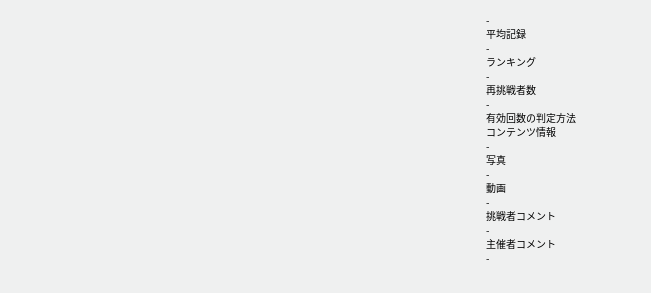-
平均記録
-
ランキング
-
再挑戦者数
-
有効回数の判定方法
コンテンツ情報
-
写真
-
動画
-
挑戦者コメント
-
主催者コメント
-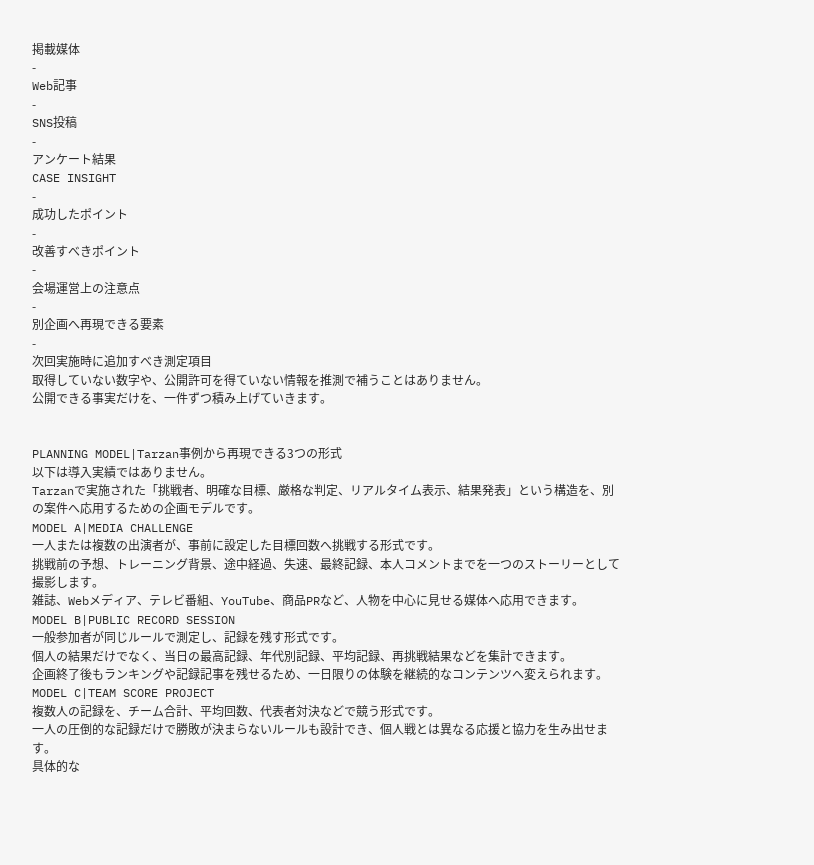掲載媒体
-
Web記事
-
SNS投稿
-
アンケート結果
CASE INSIGHT
-
成功したポイント
-
改善すべきポイント
-
会場運営上の注意点
-
別企画へ再現できる要素
-
次回実施時に追加すべき測定項目
取得していない数字や、公開許可を得ていない情報を推測で補うことはありません。
公開できる事実だけを、一件ずつ積み上げていきます。


PLANNING MODEL|Tarzan事例から再現できる3つの形式
以下は導入実績ではありません。
Tarzanで実施された「挑戦者、明確な目標、厳格な判定、リアルタイム表示、結果発表」という構造を、別の案件へ応用するための企画モデルです。
MODEL A|MEDIA CHALLENGE
一人または複数の出演者が、事前に設定した目標回数へ挑戦する形式です。
挑戦前の予想、トレーニング背景、途中経過、失速、最終記録、本人コメントまでを一つのストーリーとして撮影します。
雑誌、Webメディア、テレビ番組、YouTube、商品PRなど、人物を中心に見せる媒体へ応用できます。
MODEL B|PUBLIC RECORD SESSION
一般参加者が同じルールで測定し、記録を残す形式です。
個人の結果だけでなく、当日の最高記録、年代別記録、平均記録、再挑戦結果などを集計できます。
企画終了後もランキングや記録記事を残せるため、一日限りの体験を継続的なコンテンツへ変えられます。
MODEL C|TEAM SCORE PROJECT
複数人の記録を、チーム合計、平均回数、代表者対決などで競う形式です。
一人の圧倒的な記録だけで勝敗が決まらないルールも設計でき、個人戦とは異なる応援と協力を生み出せます。
具体的な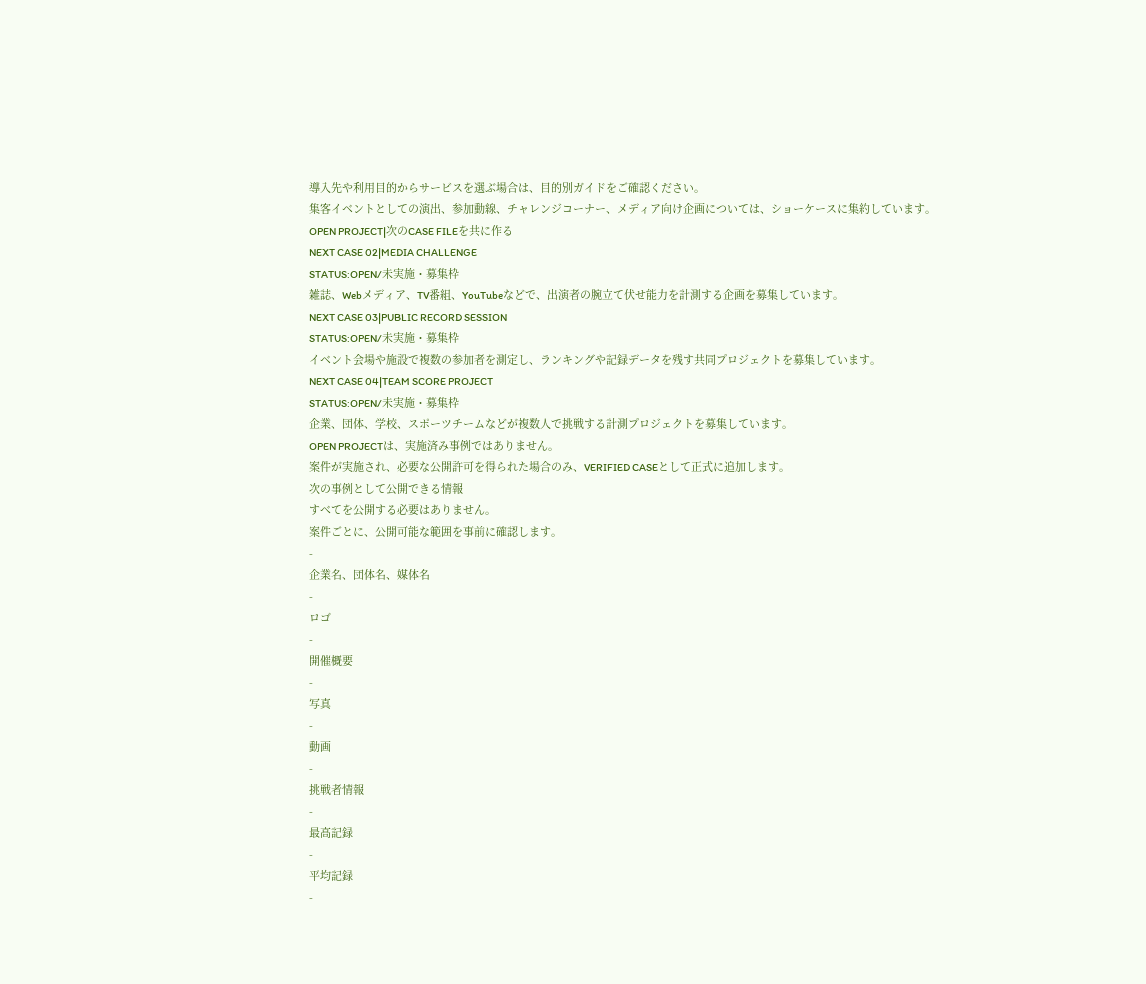導入先や利用目的からサービスを選ぶ場合は、目的別ガイドをご確認ください。
集客イベントとしての演出、参加動線、チャレンジコーナー、メディア向け企画については、ショーケースに集約しています。
OPEN PROJECT|次のCASE FILEを共に作る
NEXT CASE 02|MEDIA CHALLENGE
STATUS:OPEN/未実施・募集枠
雑誌、Webメディア、TV番組、YouTubeなどで、出演者の腕立て伏せ能力を計測する企画を募集しています。
NEXT CASE 03|PUBLIC RECORD SESSION
STATUS:OPEN/未実施・募集枠
イベント会場や施設で複数の参加者を測定し、ランキングや記録データを残す共同プロジェクトを募集しています。
NEXT CASE 04|TEAM SCORE PROJECT
STATUS:OPEN/未実施・募集枠
企業、団体、学校、スポーツチームなどが複数人で挑戦する計測プロジェクトを募集しています。
OPEN PROJECTは、実施済み事例ではありません。
案件が実施され、必要な公開許可を得られた場合のみ、VERIFIED CASEとして正式に追加します。
次の事例として公開できる情報
すべてを公開する必要はありません。
案件ごとに、公開可能な範囲を事前に確認します。
-
企業名、団体名、媒体名
-
ロゴ
-
開催概要
-
写真
-
動画
-
挑戦者情報
-
最高記録
-
平均記録
-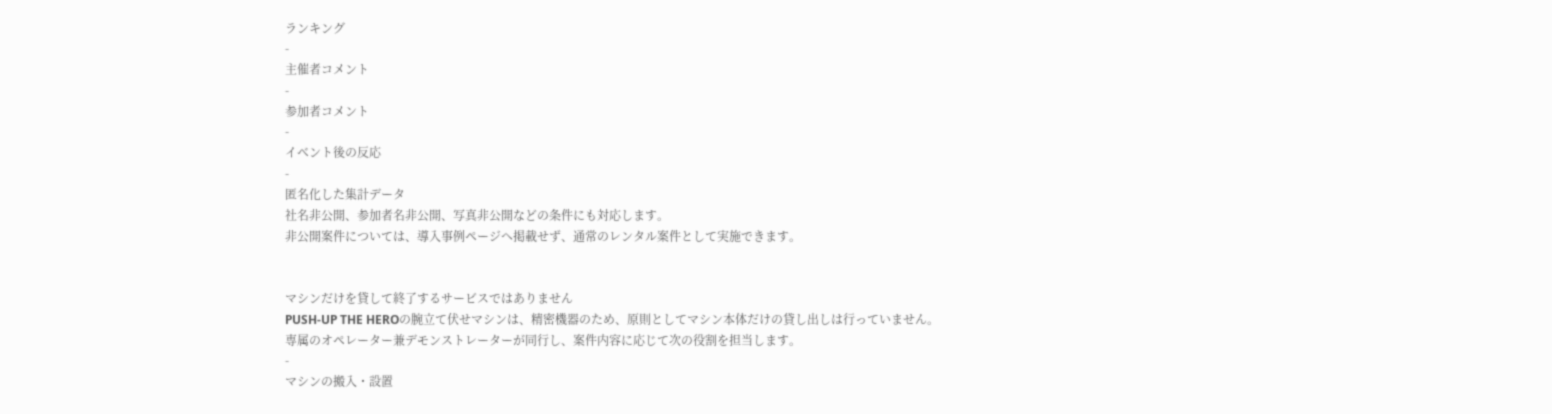ランキング
-
主催者コメント
-
参加者コメント
-
イベント後の反応
-
匿名化した集計データ
社名非公開、参加者名非公開、写真非公開などの条件にも対応します。
非公開案件については、導入事例ページへ掲載せず、通常のレンタル案件として実施できます。


マシンだけを貸して終了するサービスではありません
PUSH-UP THE HEROの腕立て伏せマシンは、精密機器のため、原則としてマシン本体だけの貸し出しは行っていません。
専属のオペレーター兼デモンストレーターが同行し、案件内容に応じて次の役割を担当します。
-
マシンの搬入・設置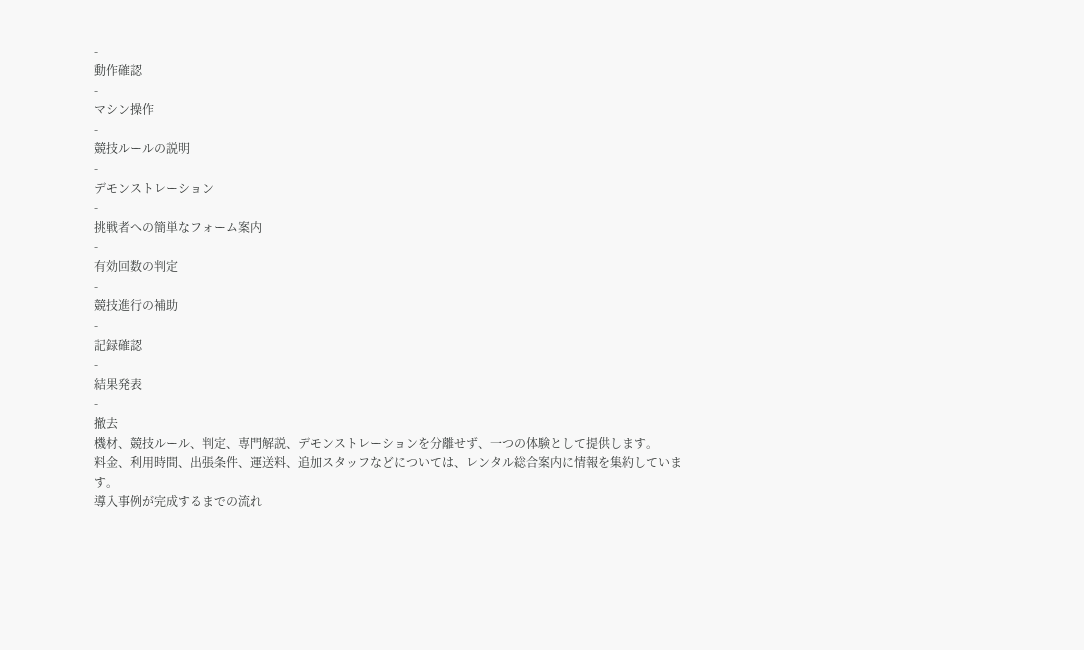-
動作確認
-
マシン操作
-
競技ルールの説明
-
デモンストレーション
-
挑戦者への簡単なフォーム案内
-
有効回数の判定
-
競技進行の補助
-
記録確認
-
結果発表
-
撤去
機材、競技ルール、判定、専門解説、デモンストレーションを分離せず、一つの体験として提供します。
料金、利用時間、出張条件、運送料、追加スタッフなどについては、レンタル総合案内に情報を集約しています。
導入事例が完成するまでの流れ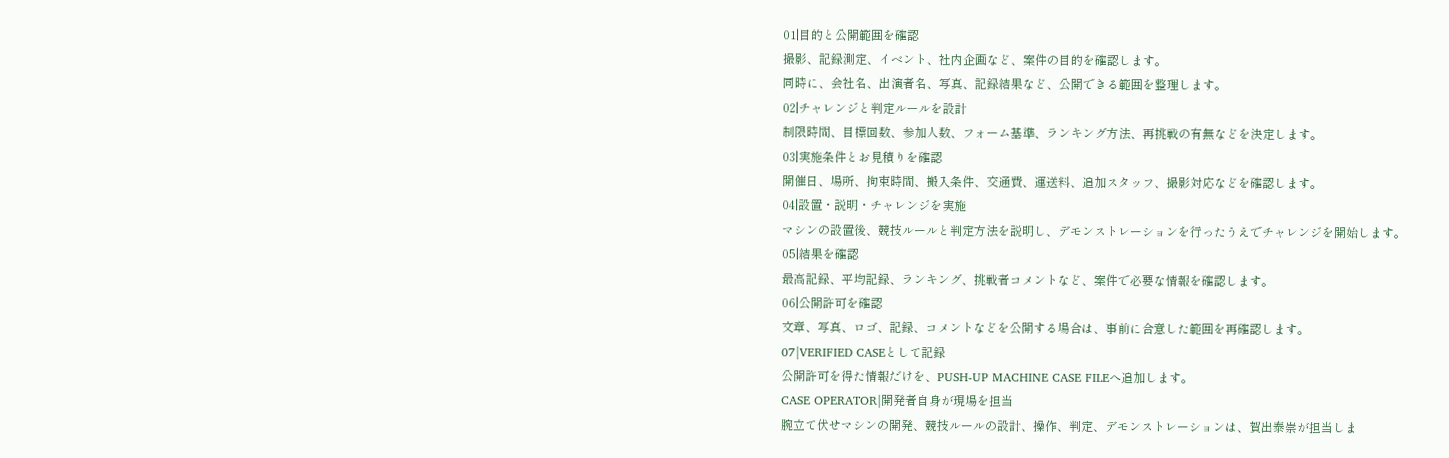01|目的と公開範囲を確認
撮影、記録測定、イベント、社内企画など、案件の目的を確認します。
同時に、会社名、出演者名、写真、記録結果など、公開できる範囲を整理します。
02|チャレンジと判定ルールを設計
制限時間、目標回数、参加人数、フォーム基準、ランキング方法、再挑戦の有無などを決定します。
03|実施条件とお見積りを確認
開催日、場所、拘束時間、搬入条件、交通費、運送料、追加スタッフ、撮影対応などを確認します。
04|設置・説明・チャレンジを実施
マシンの設置後、競技ルールと判定方法を説明し、デモンストレーションを行ったうえでチャレンジを開始します。
05|結果を確認
最高記録、平均記録、ランキング、挑戦者コメントなど、案件で必要な情報を確認します。
06|公開許可を確認
文章、写真、ロゴ、記録、コメントなどを公開する場合は、事前に合意した範囲を再確認します。
07|VERIFIED CASEとして記録
公開許可を得た情報だけを、PUSH-UP MACHINE CASE FILEへ追加します。
CASE OPERATOR|開発者自身が現場を担当
腕立て伏せマシンの開発、競技ルールの設計、操作、判定、デモンストレーションは、賀出泰崇が担当しま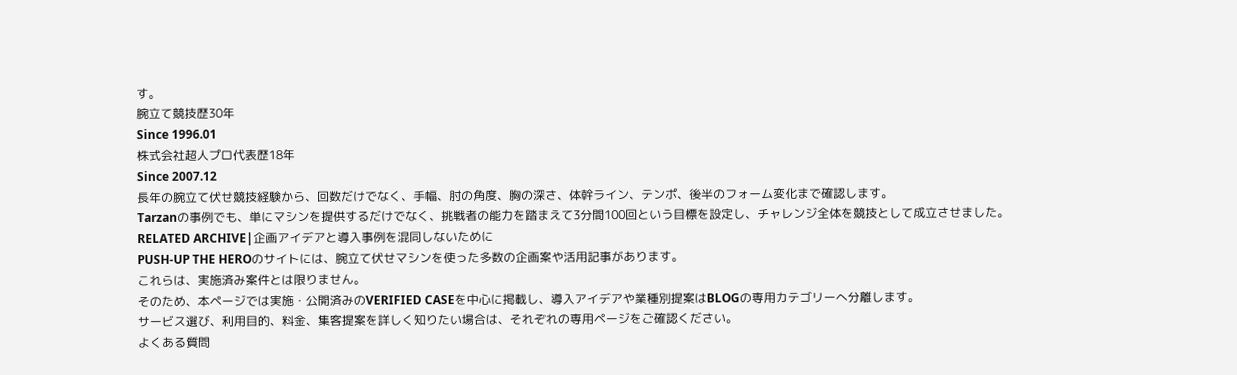す。
腕立て競技歴30年
Since 1996.01
株式会社超人プロ代表歴18年
Since 2007.12
長年の腕立て伏せ競技経験から、回数だけでなく、手幅、肘の角度、胸の深さ、体幹ライン、テンポ、後半のフォーム変化まで確認します。
Tarzanの事例でも、単にマシンを提供するだけでなく、挑戦者の能力を踏まえて3分間100回という目標を設定し、チャレンジ全体を競技として成立させました。
RELATED ARCHIVE|企画アイデアと導入事例を混同しないために
PUSH-UP THE HEROのサイトには、腕立て伏せマシンを使った多数の企画案や活用記事があります。
これらは、実施済み案件とは限りません。
そのため、本ページでは実施・公開済みのVERIFIED CASEを中心に掲載し、導入アイデアや業種別提案はBLOGの専用カテゴリーへ分離します。
サービス選び、利用目的、料金、集客提案を詳しく知りたい場合は、それぞれの専用ページをご確認ください。
よくある質問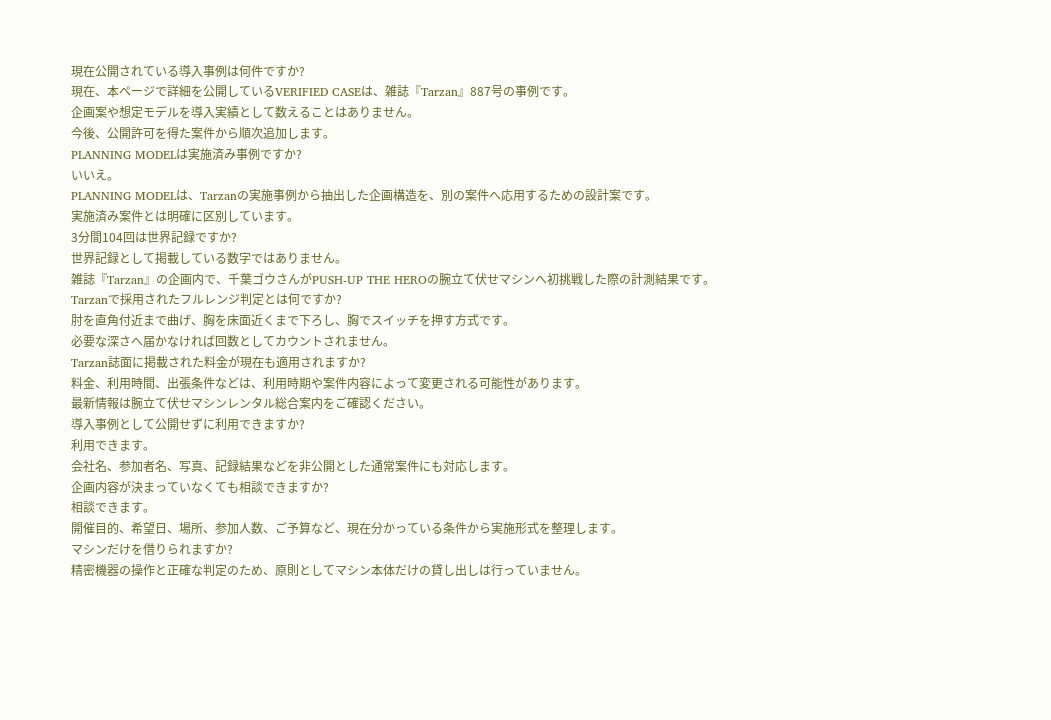現在公開されている導入事例は何件ですか?
現在、本ページで詳細を公開しているVERIFIED CASEは、雑誌『Tarzan』887号の事例です。
企画案や想定モデルを導入実績として数えることはありません。
今後、公開許可を得た案件から順次追加します。
PLANNING MODELは実施済み事例ですか?
いいえ。
PLANNING MODELは、Tarzanの実施事例から抽出した企画構造を、別の案件へ応用するための設計案です。
実施済み案件とは明確に区別しています。
3分間104回は世界記録ですか?
世界記録として掲載している数字ではありません。
雑誌『Tarzan』の企画内で、千葉ゴウさんがPUSH-UP THE HEROの腕立て伏せマシンへ初挑戦した際の計測結果です。
Tarzanで採用されたフルレンジ判定とは何ですか?
肘を直角付近まで曲げ、胸を床面近くまで下ろし、胸でスイッチを押す方式です。
必要な深さへ届かなければ回数としてカウントされません。
Tarzan誌面に掲載された料金が現在も適用されますか?
料金、利用時間、出張条件などは、利用時期や案件内容によって変更される可能性があります。
最新情報は腕立て伏せマシンレンタル総合案内をご確認ください。
導入事例として公開せずに利用できますか?
利用できます。
会社名、参加者名、写真、記録結果などを非公開とした通常案件にも対応します。
企画内容が決まっていなくても相談できますか?
相談できます。
開催目的、希望日、場所、参加人数、ご予算など、現在分かっている条件から実施形式を整理します。
マシンだけを借りられますか?
精密機器の操作と正確な判定のため、原則としてマシン本体だけの貸し出しは行っていません。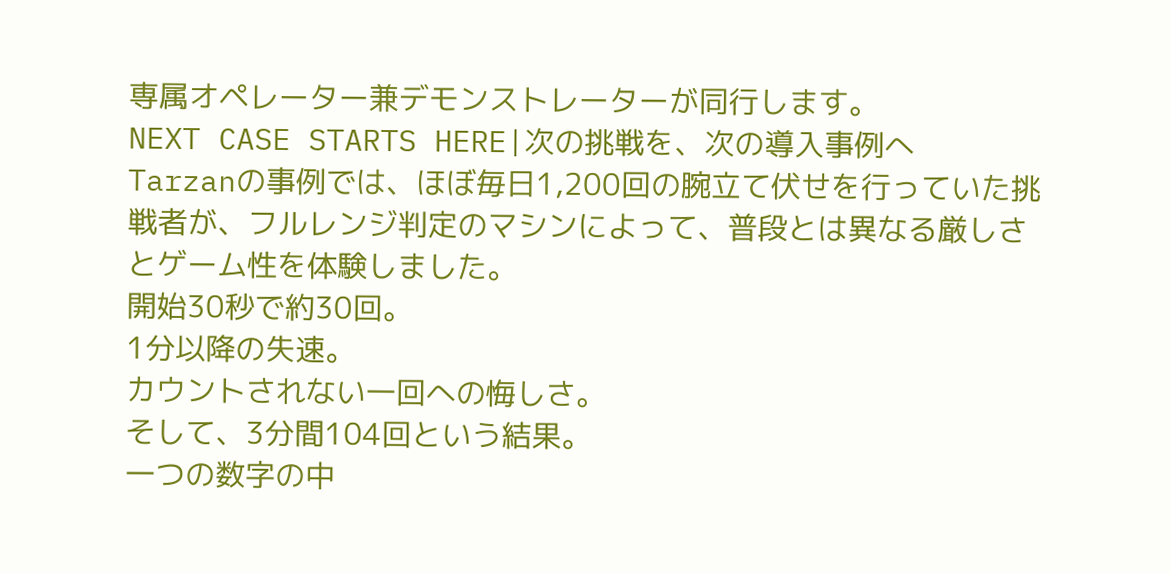専属オペレーター兼デモンストレーターが同行します。
NEXT CASE STARTS HERE|次の挑戦を、次の導入事例へ
Tarzanの事例では、ほぼ毎日1,200回の腕立て伏せを行っていた挑戦者が、フルレンジ判定のマシンによって、普段とは異なる厳しさとゲーム性を体験しました。
開始30秒で約30回。
1分以降の失速。
カウントされない一回への悔しさ。
そして、3分間104回という結果。
一つの数字の中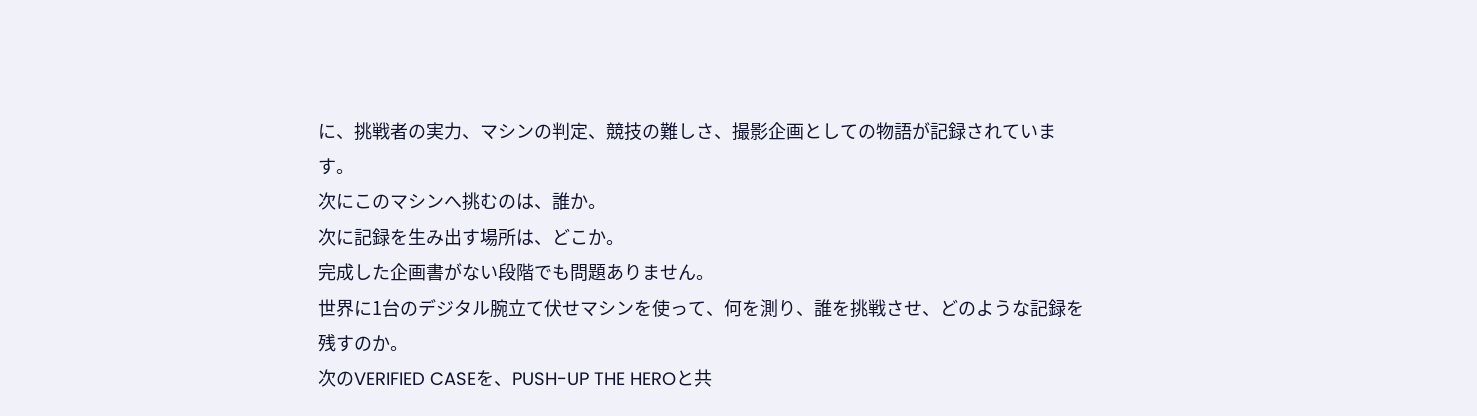に、挑戦者の実力、マシンの判定、競技の難しさ、撮影企画としての物語が記録されています。
次にこのマシンへ挑むのは、誰か。
次に記録を生み出す場所は、どこか。
完成した企画書がない段階でも問題ありません。
世界に1台のデジタル腕立て伏せマシンを使って、何を測り、誰を挑戦させ、どのような記録を残すのか。
次のVERIFIED CASEを、PUSH-UP THE HEROと共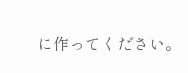に作ってください。